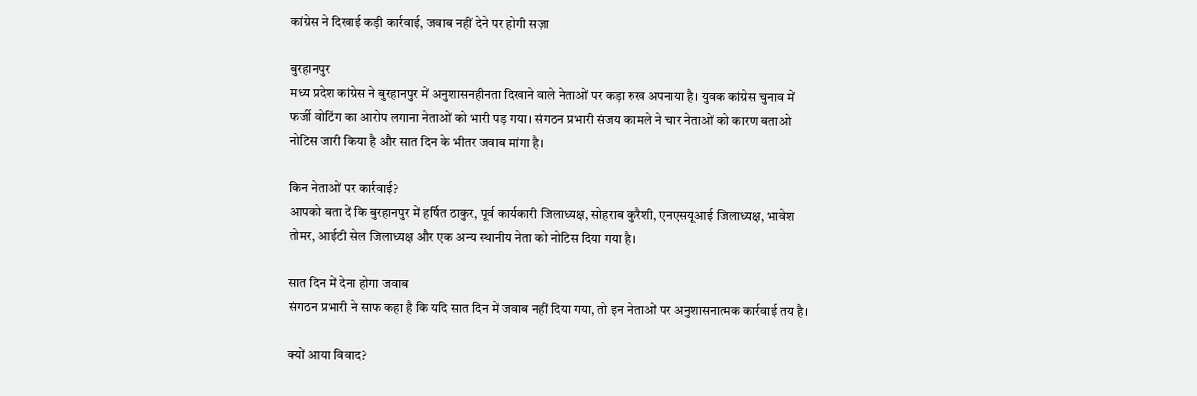कांग्रेस ने दिखाई कड़ी कार्रवाई, जवाब नहीं देने पर होगी सज़ा

बुरहानपुर
मध्य प्रदेश कांग्रेस ने बुरहानपुर में अनुशासनहीनता दिखाने वाले नेताओं पर कड़ा रुख अपनाया है। युवक कांग्रेस चुनाव में फर्जी वोटिंग का आरोप लगाना नेताओं को भारी पड़ गया। संगठन प्रभारी संजय कामले ने चार नेताओं को कारण बताओ नोटिस जारी किया है और सात दिन के भीतर जवाब मांगा है।

किन नेताओं पर कार्रवाई?
आपको बता दें कि बुरहानपुर में हर्षित ठाकुर, पूर्व कार्यकारी जिलाध्यक्ष, सोहराब कुरैशी, एनएसयूआई जिलाध्यक्ष, भावेश तोमर, आईटी सेल जिलाध्यक्ष और एक अन्य स्थानीय नेता को नोटिस दिया गया है।

सात दिन में देना होगा जवाब
संगठन प्रभारी ने साफ कहा है कि यदि सात दिन में जवाब नहीं दिया गया, तो इन नेताओं पर अनुशासनात्मक कार्रवाई तय है।

क्यों आया विवाद?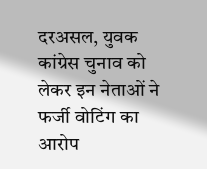दरअसल, युवक कांग्रेस चुनाव को लेकर इन नेताओं ने फर्जी वोटिंग का आरोप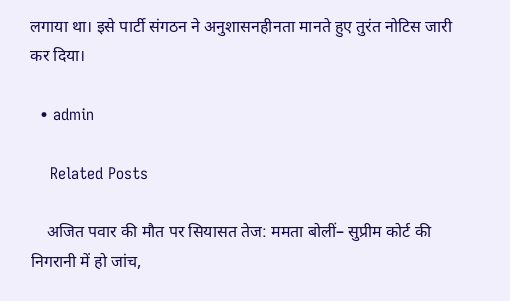लगाया था। इसे पार्टी संगठन ने अनुशासनहीनता मानते हुए तुरंत नोटिस जारी कर दिया।

  • admin

    Related Posts

    अजित पवार की मौत पर सियासत तेज: ममता बोलीं– सुप्रीम कोर्ट की निगरानी में हो जांच,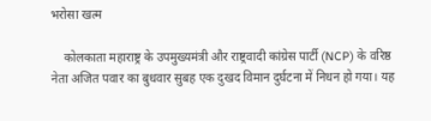भरोसा खत्म

    कोलकाता महाराष्ट्र के उपमुख्यमंत्री और राष्ट्रवादी कांग्रेस पार्टी (NCP) के वरिष्ठ नेता अजित पवार का बुधवार सुबह एक दुखद विमान दुर्घटना में निधन हो गया। यह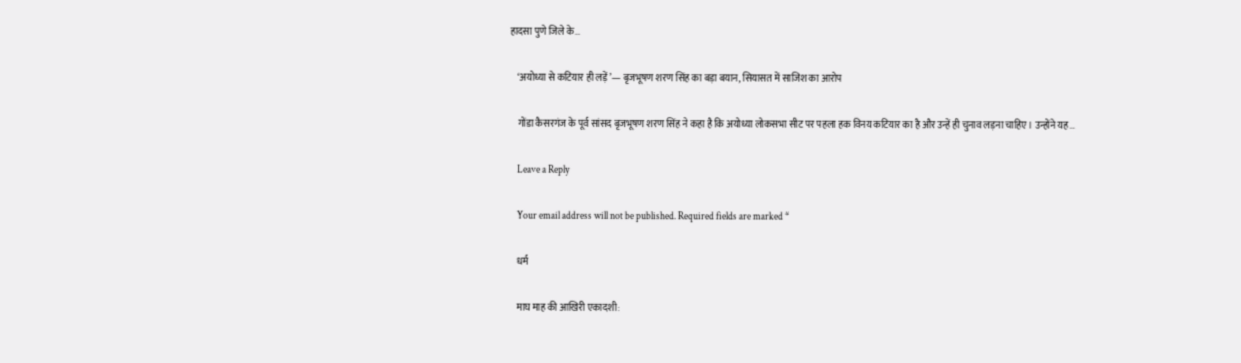हादसा पुणे जिले के…

    ‘अयोध्या से कटियार ही लड़ें’— बृजभूषण शरण सिंह का बड़ा बयान, सियासत में साजिश का आरोप

    गोंडा कैसरगंज के पूर्व सांसद बृजभूषण शरण सिंह ने कहा है कि अयोध्या लोकसभा सीट पर पहला हक विनय कटियार का है और उन्हें ही चुनाव लड़ना चाहिए। उन्होंने यह…

    Leave a Reply

    Your email address will not be published. Required fields are marked *

    धर्म

    माघ माह की आखिरी एकादशी: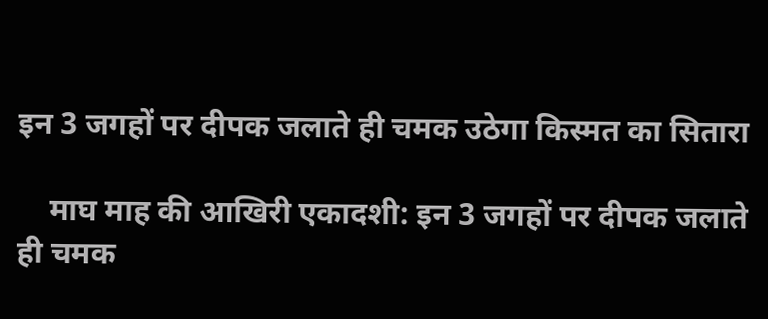इन 3 जगहों पर दीपक जलाते ही चमक उठेगा किस्मत का सितारा

    माघ माह की आखिरी एकादशी: इन 3 जगहों पर दीपक जलाते ही चमक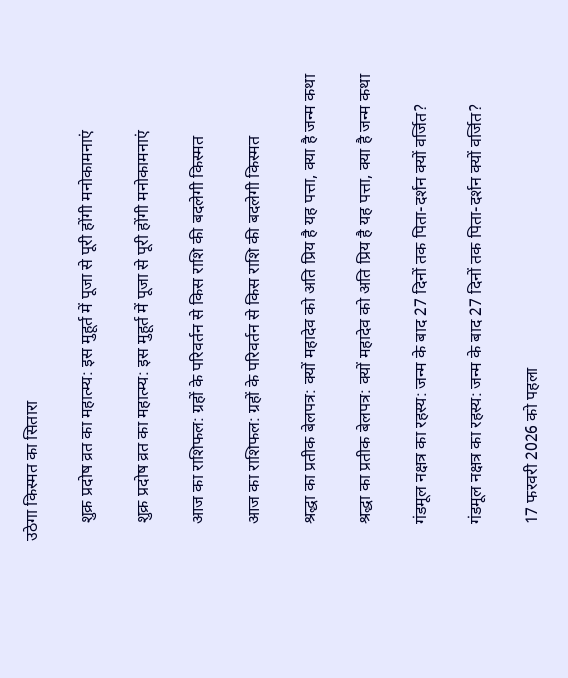उठेगा किस्मत का सितारा

    शुक्र प्रदोष व्रत का महात्म्य: इस मुहूर्त में पूजा से पूरी होंगी मनोकामनाएं

    शुक्र प्रदोष व्रत का महात्म्य: इस मुहूर्त में पूजा से पूरी होंगी मनोकामनाएं

    आज का राशिफल: ग्रहों के परिवर्तन से किस राशि की बदलेगी किस्मत

    आज का राशिफल: ग्रहों के परिवर्तन से किस राशि की बदलेगी किस्मत

    श्रद्धा का प्रतीक बेलपत्र: क्यों महादेव को अति प्रिय है यह पत्ता, क्या है जन्म कथा

    श्रद्धा का प्रतीक बेलपत्र: क्यों महादेव को अति प्रिय है यह पत्ता, क्या है जन्म कथा

    गंडमूल नक्षत्र का रहस्य: जन्म के बाद 27 दिनों तक पिता-दर्शन क्यों वर्जित?

    गंडमूल नक्षत्र का रहस्य: जन्म के बाद 27 दिनों तक पिता-दर्शन क्यों वर्जित?

    17 फरवरी 2026 को पहला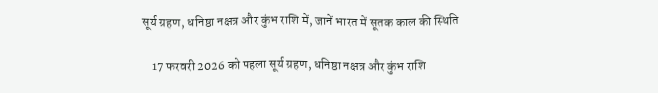सूर्य ग्रहण, धनिष्ठा नक्षत्र और कुंभ राशि में, जानें भारत में सूतक काल की स्थिति

    17 फरवरी 2026 को पहला सूर्य ग्रहण, धनिष्ठा नक्षत्र और कुंभ राशि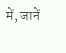में, जानें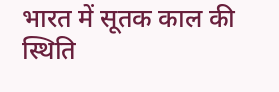भारत में सूतक काल की स्थिति